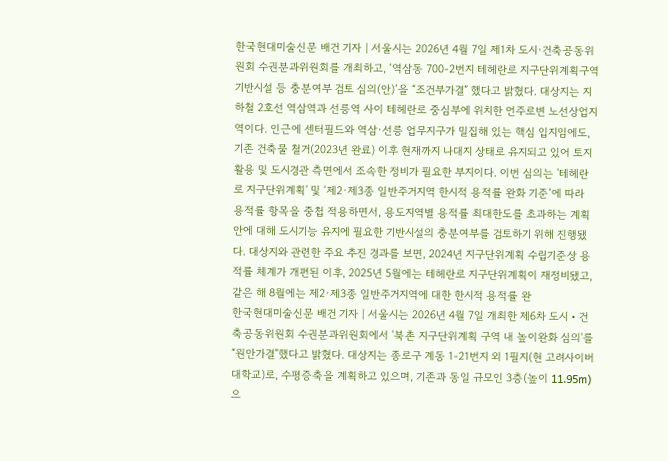한국현대미술신문 배건 기자 | 서울시는 2026년 4월 7일 제1차 도시·건축공동위원회 수권분과위원회를 개최하고, ‘역삼동 700-2번지 테헤란로 지구단위계획구역 기반시설 등 충분여부 검토 심의(안)’을 “조건부가결” 했다고 밝혔다. 대상지는 지하철 2호선 역삼역과 선릉역 사이 테헤란로 중심부에 위치한 언주로변 노선상업지역이다. 인근에 센터필드와 역삼·선릉 업무지구가 밀집해 있는 핵심 입지임에도, 기존 건축물 철거(2023년 완료) 이후 현재까지 나대지 상태로 유지되고 있어 토지 활용 및 도시경관 측면에서 조속한 정비가 필요한 부지이다. 이번 심의는 '테헤란로 지구단위계획' 및 ‘제2·제3종 일반주거지역 한시적 용적률 완화 기준’에 따라 용적률 항목을 중첩 적용하면서, 용도지역별 용적률 최대한도를 초과하는 계획안에 대해 도시기능 유지에 필요한 기반시설의 충분여부를 검토하기 위해 진행됐다. 대상지와 관련한 주요 추진 경과를 보면, 2024년 지구단위계획 수립기준상 용적률 체계가 개편된 이후, 2025년 5월에는 테헤란로 지구단위계획이 재정비됐고, 같은 해 8월에는 제2·제3종 일반주거지역에 대한 한시적 용적률 완
한국현대미술신문 배건 기자 | 서울시는 2026년 4월 7일 개최한 제6차 도시‧건축공동위원회 수권분과위원회에서 '북촌 지구단위계획 구역 내 높이완화 심의'를 “원안가결”했다고 밝혔다. 대상지는 종로구 계동 1-21번지 외 1필지(현 고려사이버대학교)로, 수평증축을 계획하고 있으며, 기존과 동일 규모인 3층(높이 11.95m)으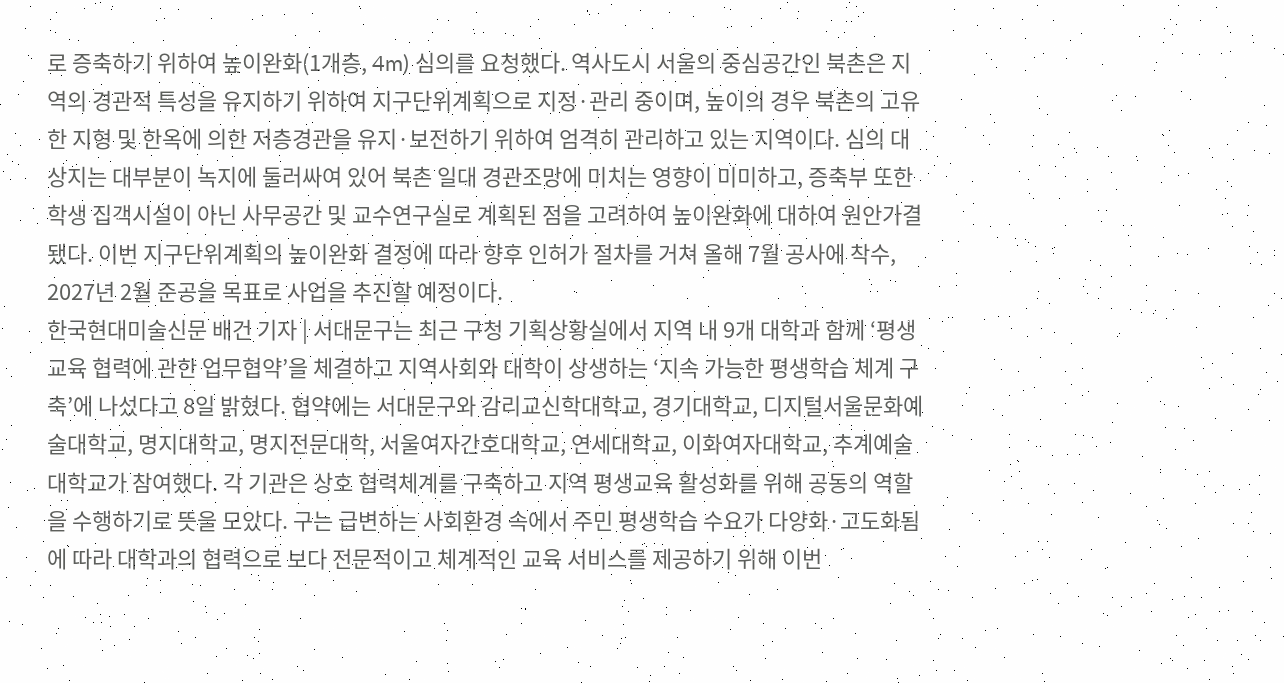로 증축하기 위하여 높이완화(1개층, 4m) 심의를 요청했다. 역사도시 서울의 중심공간인 북촌은 지역의 경관적 특성을 유지하기 위하여 지구단위계획으로 지정·관리 중이며, 높이의 경우 북촌의 고유한 지형 및 한옥에 의한 저층경관을 유지·보전하기 위하여 엄격히 관리하고 있는 지역이다. 심의 대상지는 대부분이 녹지에 둘러싸여 있어 북촌 일대 경관조망에 미치는 영향이 미미하고, 증축부 또한 학생 집객시설이 아닌 사무공간 및 교수연구실로 계획된 점을 고려하여 높이완화에 대하여 원안가결 됐다. 이번 지구단위계획의 높이완화 결정에 따라 향후 인허가 절차를 거쳐 올해 7월 공사에 착수, 2027년 2월 준공을 목표로 사업을 추진할 예정이다.
한국현대미술신문 배건 기자 | 서대문구는 최근 구청 기획상황실에서 지역 내 9개 대학과 함께 ‘평생교육 협력에 관한 업무협약’을 체결하고 지역사회와 대학이 상생하는 ‘지속 가능한 평생학습 체계 구축’에 나섰다고 8일 밝혔다. 협약에는 서대문구와 감리교신학대학교, 경기대학교, 디지털서울문화예술대학교, 명지대학교, 명지전문대학, 서울여자간호대학교, 연세대학교, 이화여자대학교, 추계예술대학교가 참여했다. 각 기관은 상호 협력체계를 구축하고 지역 평생교육 활성화를 위해 공동의 역할을 수행하기로 뜻을 모았다. 구는 급변하는 사회환경 속에서 주민 평생학습 수요가 다양화·고도화됨에 따라 대학과의 협력으로 보다 전문적이고 체계적인 교육 서비스를 제공하기 위해 이번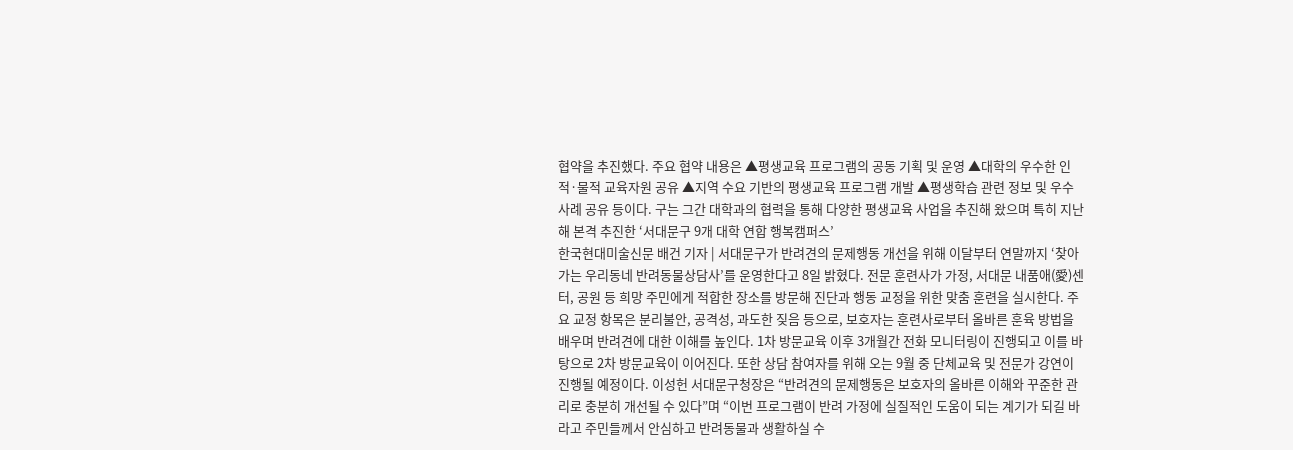협약을 추진했다. 주요 협약 내용은 ▲평생교육 프로그램의 공동 기획 및 운영 ▲대학의 우수한 인적·물적 교육자원 공유 ▲지역 수요 기반의 평생교육 프로그램 개발 ▲평생학습 관련 정보 및 우수사례 공유 등이다. 구는 그간 대학과의 협력을 통해 다양한 평생교육 사업을 추진해 왔으며 특히 지난해 본격 추진한 ‘서대문구 9개 대학 연합 행복캠퍼스’
한국현대미술신문 배건 기자 | 서대문구가 반려견의 문제행동 개선을 위해 이달부터 연말까지 ‘찾아가는 우리동네 반려동물상담사’를 운영한다고 8일 밝혔다. 전문 훈련사가 가정, 서대문 내품애(愛)센터, 공원 등 희망 주민에게 적합한 장소를 방문해 진단과 행동 교정을 위한 맞춤 훈련을 실시한다. 주요 교정 항목은 분리불안, 공격성, 과도한 짖음 등으로, 보호자는 훈련사로부터 올바른 훈육 방법을 배우며 반려견에 대한 이해를 높인다. 1차 방문교육 이후 3개월간 전화 모니터링이 진행되고 이를 바탕으로 2차 방문교육이 이어진다. 또한 상담 참여자를 위해 오는 9월 중 단체교육 및 전문가 강연이 진행될 예정이다. 이성헌 서대문구청장은 “반려견의 문제행동은 보호자의 올바른 이해와 꾸준한 관리로 충분히 개선될 수 있다”며 “이번 프로그램이 반려 가정에 실질적인 도움이 되는 계기가 되길 바라고 주민들께서 안심하고 반려동물과 생활하실 수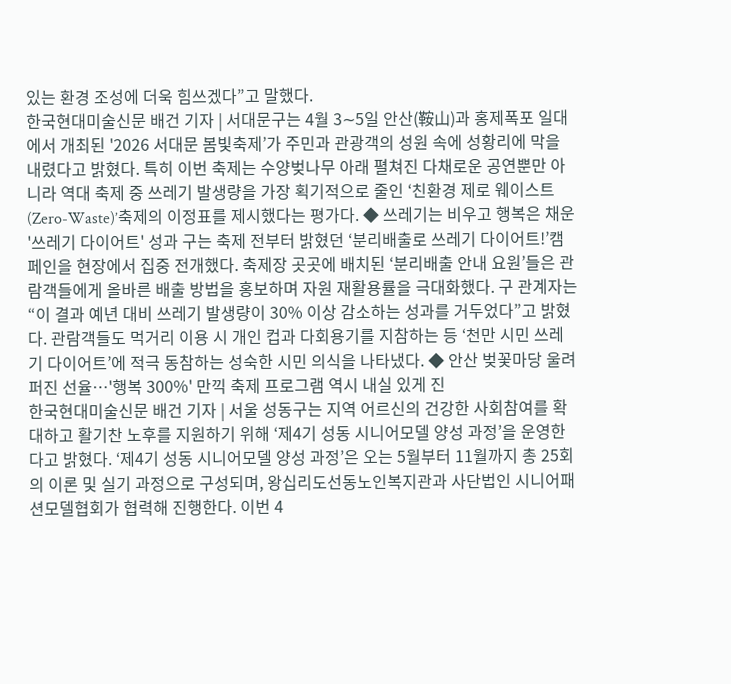있는 환경 조성에 더욱 힘쓰겠다”고 말했다.
한국현대미술신문 배건 기자 | 서대문구는 4월 3∼5일 안산(鞍山)과 홍제폭포 일대에서 개최된 '2026 서대문 봄빛축제’가 주민과 관광객의 성원 속에 성황리에 막을 내렸다고 밝혔다. 특히 이번 축제는 수양벚나무 아래 펼쳐진 다채로운 공연뿐만 아니라 역대 축제 중 쓰레기 발생량을 가장 획기적으로 줄인 ‘친환경 제로 웨이스트(Zero-Waste)’축제의 이정표를 제시했다는 평가다. ◆ 쓰레기는 비우고 행복은 채운 '쓰레기 다이어트' 성과 구는 축제 전부터 밝혔던 ‘분리배출로 쓰레기 다이어트!’캠페인을 현장에서 집중 전개했다. 축제장 곳곳에 배치된 ‘분리배출 안내 요원’들은 관람객들에게 올바른 배출 방법을 홍보하며 자원 재활용률을 극대화했다. 구 관계자는 “이 결과 예년 대비 쓰레기 발생량이 30% 이상 감소하는 성과를 거두었다”고 밝혔다. 관람객들도 먹거리 이용 시 개인 컵과 다회용기를 지참하는 등 ‘천만 시민 쓰레기 다이어트’에 적극 동참하는 성숙한 시민 의식을 나타냈다. ◆ 안산 벚꽃마당 울려 퍼진 선율…'행복 300%' 만끽 축제 프로그램 역시 내실 있게 진
한국현대미술신문 배건 기자 | 서울 성동구는 지역 어르신의 건강한 사회참여를 확대하고 활기찬 노후를 지원하기 위해 ‘제4기 성동 시니어모델 양성 과정’을 운영한다고 밝혔다. ‘제4기 성동 시니어모델 양성 과정’은 오는 5월부터 11월까지 총 25회의 이론 및 실기 과정으로 구성되며, 왕십리도선동노인복지관과 사단법인 시니어패션모델협회가 협력해 진행한다. 이번 4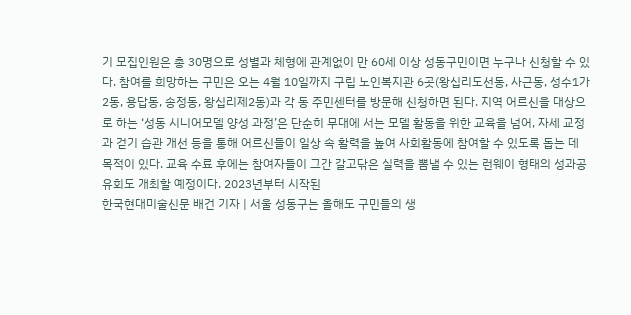기 모집인원은 총 30명으로 성별과 체형에 관계없이 만 60세 이상 성동구민이면 누구나 신청할 수 있다. 참여를 희망하는 구민은 오는 4월 10일까지 구립 노인복지관 6곳(왕십리도선동, 사근동, 성수1가2동, 용답동, 송정동, 왕십리제2동)과 각 동 주민센터를 방문해 신청하면 된다. 지역 어르신을 대상으로 하는 ‘성동 시니어모델 양성 과정’은 단순히 무대에 서는 모델 활동을 위한 교육을 넘어, 자세 교정과 걷기 습관 개선 등을 통해 어르신들이 일상 속 활력을 높여 사회활동에 참여할 수 있도록 돕는 데 목적이 있다. 교육 수료 후에는 참여자들이 그간 갈고닦은 실력을 뽐낼 수 있는 런웨이 형태의 성과공유회도 개최할 예정이다. 2023년부터 시작된
한국현대미술신문 배건 기자 | 서울 성동구는 올해도 구민들의 생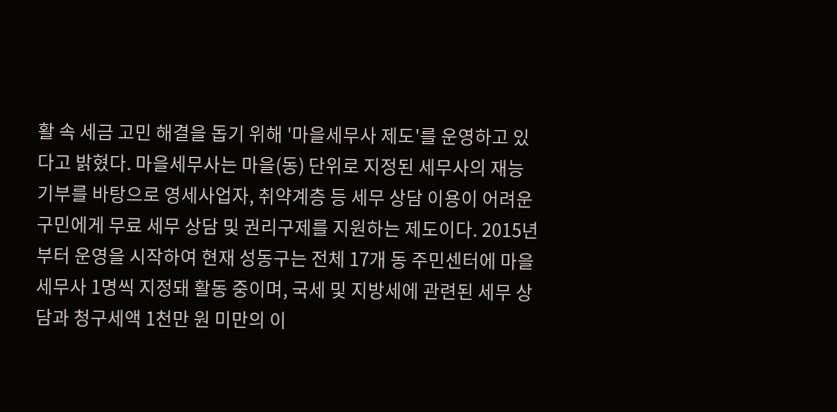활 속 세금 고민 해결을 돕기 위해 '마을세무사 제도'를 운영하고 있다고 밝혔다. 마을세무사는 마을(동) 단위로 지정된 세무사의 재능기부를 바탕으로 영세사업자, 취약계층 등 세무 상담 이용이 어려운 구민에게 무료 세무 상담 및 권리구제를 지원하는 제도이다. 2015년부터 운영을 시작하여 현재 성동구는 전체 17개 동 주민센터에 마을세무사 1명씩 지정돼 활동 중이며, 국세 및 지방세에 관련된 세무 상담과 청구세액 1천만 원 미만의 이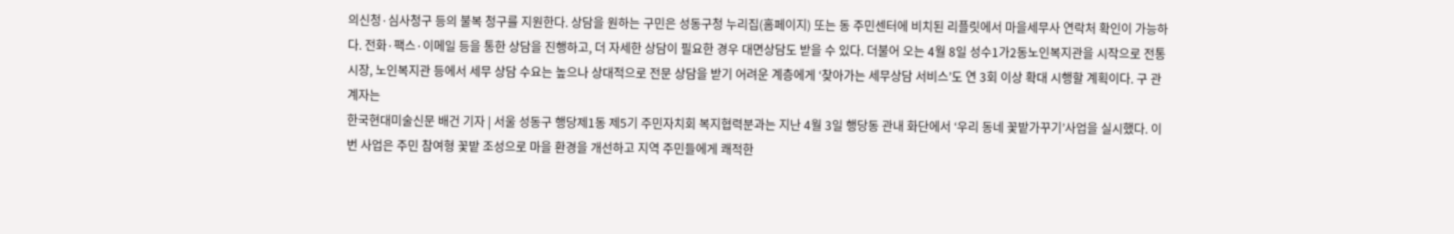의신청·심사청구 등의 불복 청구를 지원한다. 상담을 원하는 구민은 성동구청 누리집(홈페이지) 또는 동 주민센터에 비치된 리플릿에서 마을세무사 연락처 확인이 가능하다. 전화·팩스·이메일 등을 통한 상담을 진행하고, 더 자세한 상담이 필요한 경우 대면상담도 받을 수 있다. 더불어 오는 4월 8일 성수1가2동노인복지관을 시작으로 전통시장, 노인복지관 등에서 세무 상담 수요는 높으나 상대적으로 전문 상담을 받기 어려운 계층에게 ‘찾아가는 세무상담 서비스’도 연 3회 이상 확대 시행할 계획이다. 구 관계자는
한국현대미술신문 배건 기자 | 서울 성동구 행당제1동 제5기 주민자치회 복지협력분과는 지난 4월 3일 행당동 관내 화단에서 ‘우리 동네 꽃밭가꾸기’사업을 실시했다. 이번 사업은 주민 참여형 꽃밭 조성으로 마을 환경을 개선하고 지역 주민들에게 쾌적한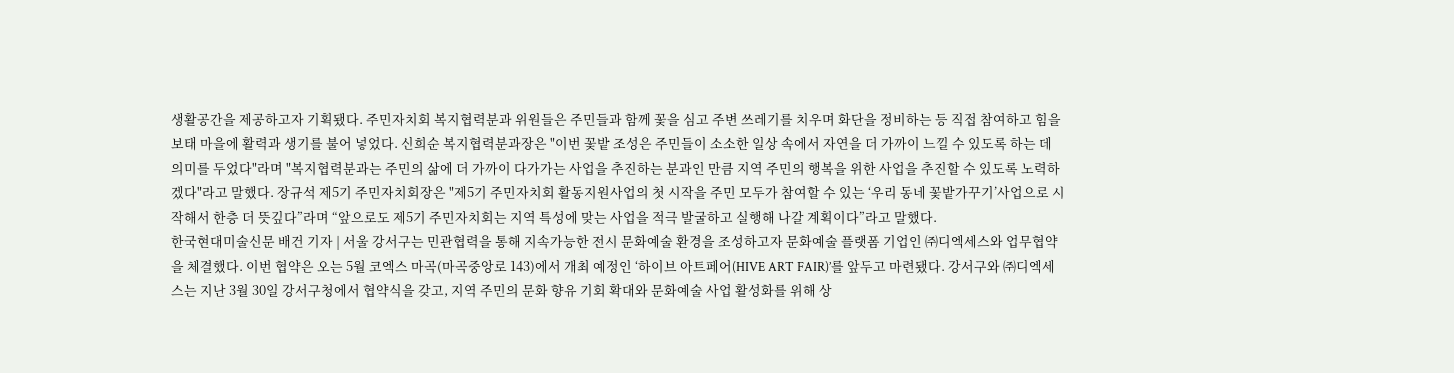생활공간을 제공하고자 기획됐다. 주민자치회 복지협력분과 위원들은 주민들과 함께 꽃을 심고 주변 쓰레기를 치우며 화단을 정비하는 등 직접 참여하고 힘을 보태 마을에 활력과 생기를 불어 넣었다. 신희순 복지협력분과장은 "이번 꽃밭 조성은 주민들이 소소한 일상 속에서 자연을 더 가까이 느낄 수 있도록 하는 데 의미를 두었다"라며 "복지협력분과는 주민의 삶에 더 가까이 다가가는 사업을 추진하는 분과인 만큼 지역 주민의 행복을 위한 사업을 추진할 수 있도록 노력하겠다"라고 말했다. 장규석 제5기 주민자치회장은 "제5기 주민자치회 활동지원사업의 첫 시작을 주민 모두가 참여할 수 있는 ‘우리 동네 꽃밭가꾸기’사업으로 시작해서 한층 더 뜻깊다”라며 “앞으로도 제5기 주민자치회는 지역 특성에 맞는 사업을 적극 발굴하고 실행해 나갈 계획이다”라고 말했다.
한국현대미술신문 배건 기자 | 서울 강서구는 민관협력을 통해 지속가능한 전시 문화예술 환경을 조성하고자 문화예술 플랫폼 기업인 ㈜디엑세스와 업무협약을 체결했다. 이번 협약은 오는 5월 코엑스 마곡(마곡중앙로 143)에서 개최 예정인 ‘하이브 아트페어(HIVE ART FAIR)’를 앞두고 마련됐다. 강서구와 ㈜디엑세스는 지난 3월 30일 강서구청에서 협약식을 갖고, 지역 주민의 문화 향유 기회 확대와 문화예술 사업 활성화를 위해 상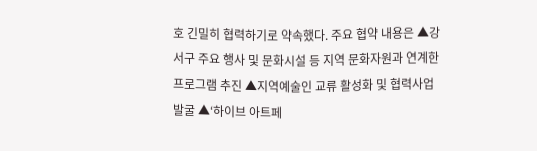호 긴밀히 협력하기로 약속했다. 주요 협약 내용은 ▲강서구 주요 행사 및 문화시설 등 지역 문화자원과 연계한 프로그램 추진 ▲지역예술인 교류 활성화 및 협력사업 발굴 ▲‘하이브 아트페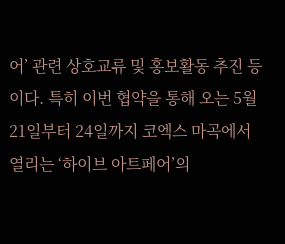어’ 관련 상호교류 및 홍보활동 추진 등이다. 특히 이번 협약을 통해 오는 5월 21일부터 24일까지 코엑스 마곡에서 열리는 ‘하이브 아트페어’의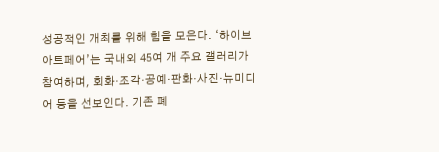성공적인 개최를 위해 힘을 모은다. ‘하이브 아트페어’는 국내외 45여 개 주요 갤러리가 참여하며, 회화·조각·공예·판화·사진·뉴미디어 등을 선보인다. 기존 폐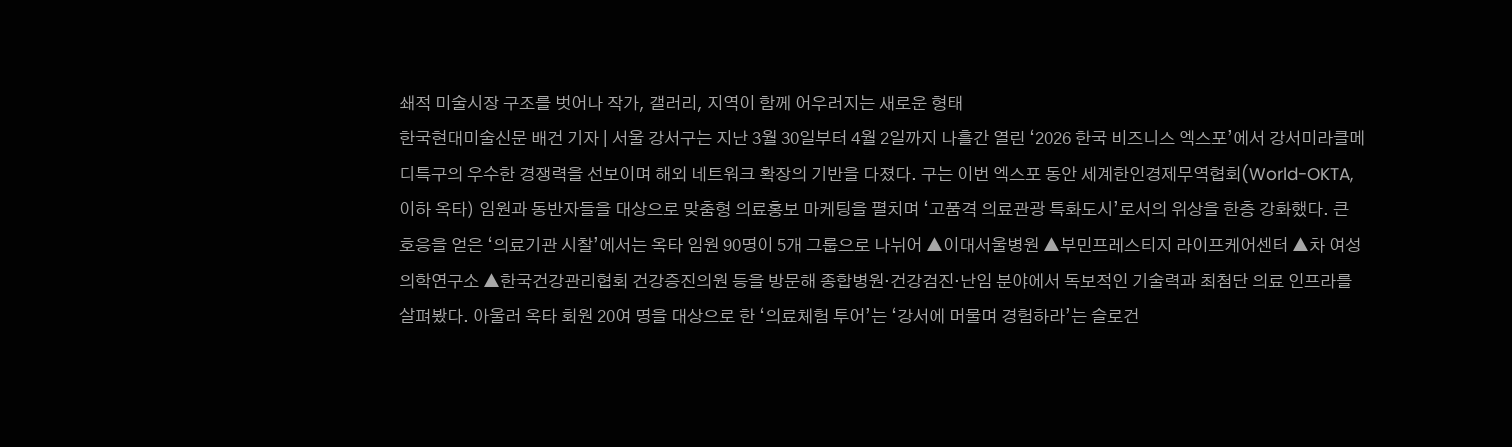쇄적 미술시장 구조를 벗어나 작가, 갤러리, 지역이 함께 어우러지는 새로운 형태
한국현대미술신문 배건 기자 | 서울 강서구는 지난 3월 30일부터 4월 2일까지 나흘간 열린 ‘2026 한국 비즈니스 엑스포’에서 강서미라클메디특구의 우수한 경쟁력을 선보이며 해외 네트워크 확장의 기반을 다졌다. 구는 이번 엑스포 동안 세계한인경제무역협회(World-OKTA, 이하 옥타) 임원과 동반자들을 대상으로 맞춤형 의료홍보 마케팅을 펼치며 ‘고품격 의료관광 특화도시’로서의 위상을 한층 강화했다. 큰 호응을 얻은 ‘의료기관 시찰’에서는 옥타 임원 90명이 5개 그룹으로 나뉘어 ▲이대서울병원 ▲부민프레스티지 라이프케어센터 ▲차 여성의학연구소 ▲한국건강관리협회 건강증진의원 등을 방문해 종합병원·건강검진·난임 분야에서 독보적인 기술력과 최첨단 의료 인프라를 살펴봤다. 아울러 옥타 회원 20여 명을 대상으로 한 ‘의료체험 투어’는 ‘강서에 머물며 경험하라’는 슬로건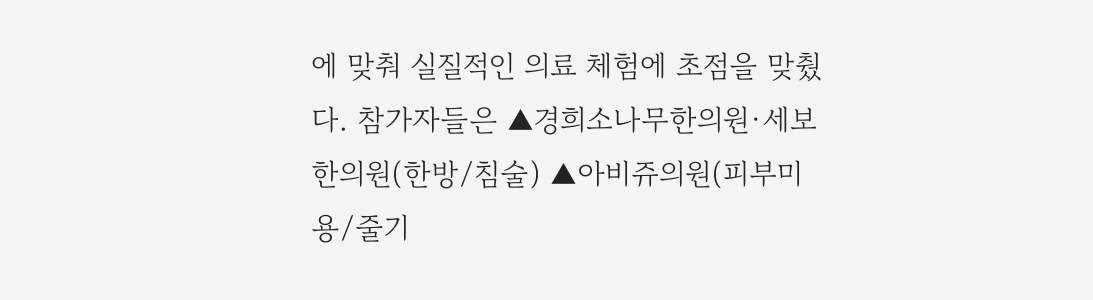에 맞춰 실질적인 의료 체험에 초점을 맞췄다. 참가자들은 ▲경희소나무한의원·세보한의원(한방/침술) ▲아비쥬의원(피부미용/줄기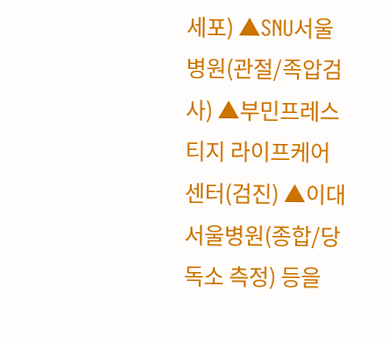세포) ▲SNU서울병원(관절/족압검사) ▲부민프레스티지 라이프케어센터(검진) ▲이대서울병원(종합/당 독소 측정) 등을